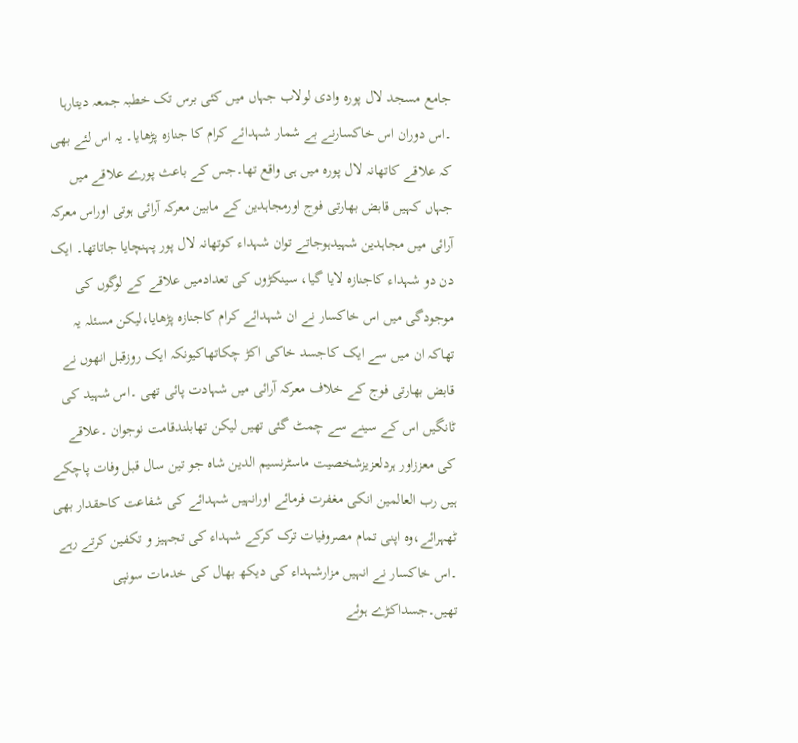جامع مسجد لال پورہ وادی لولاب جہاں میں کئی برس تک خطبہ جمعہ دیتارہا ۔اس دوران اس خاکسارنے بے شمار شہدائے کرام کا جنازہ پڑھایا۔ یہ اس لئے بھی کہ علاقے کاتھانہ لال پورہ میں ہی واقع تھا۔جس کے باعث پورے علاقے میں جہاں کہیں قابض بھارتی فوج اورمجاہدین کے مابین معرکہ آرائی ہوتی اوراس معرکہ آرائی میں مجاہدین شہیدہوجاتے توان شہداء کوتھانہ لال پور پہنچایا جاتاتھا۔ ایک دن دو شہداء کاجنازہ لایا گیا، سینکڑوں کی تعدادمیں علاقے کے لوگوں کی موجودگی میں اس خاکسار نے ان شہدائے کرام کاجنازہ پڑھایا،لیکن مسئلہ یہ تھاکہ ان میں سے ایک کاجسد خاکی اکڑ چکاتھاکیونکہ ایک روزقبل انھوں نے قابض بھارتی فوج کے خلاف معرکہ آرائی میں شہادت پائی تھی ۔اس شہید کی ٹانگیں اس کے سینے سے چمٹ گئی تھیں لیکن تھابلندقامت نوجوان ۔علاقے کی معززاور ہردلعزیزشخصیت ماسٹرنسیم الدین شاہ جو تین سال قبل وفات پاچکے ہیں رب العالمین انکی مغفرت فرمائے اورانہیں شہدائے کی شفاعت کاحقدار بھی ٹھہرائے،وہ اپنی تمام مصروفیات ترک کرکے شہداء کی تجہیز و تکفین کرتے رہے ۔اس خاکسار نے انہیں مزارشہداء کی دیکھ بھال کی خدمات سونپی تھیں۔جسداکڑے ہوئے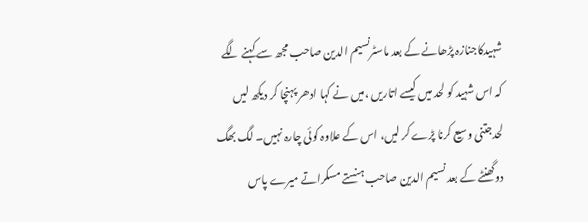شہیدکاجنازہ پڑھانے کے بعد ماسٹرنسیم الدین صاحب مجھ سے کہنے لگے کہ اس شہید کو لحد میں کیسے اتاریں ،میں نے کہا ادھر پہنچا کر دیکھ لیں لحدجتنی وسیع کرنا پڑے کر لیں، اس کے علاوہ کوئی چارہ نہیں۔ لگ بھگ دوگھنٹے کے بعد نسیم الدین صاحب ہنستے مسکراتے میرے پاس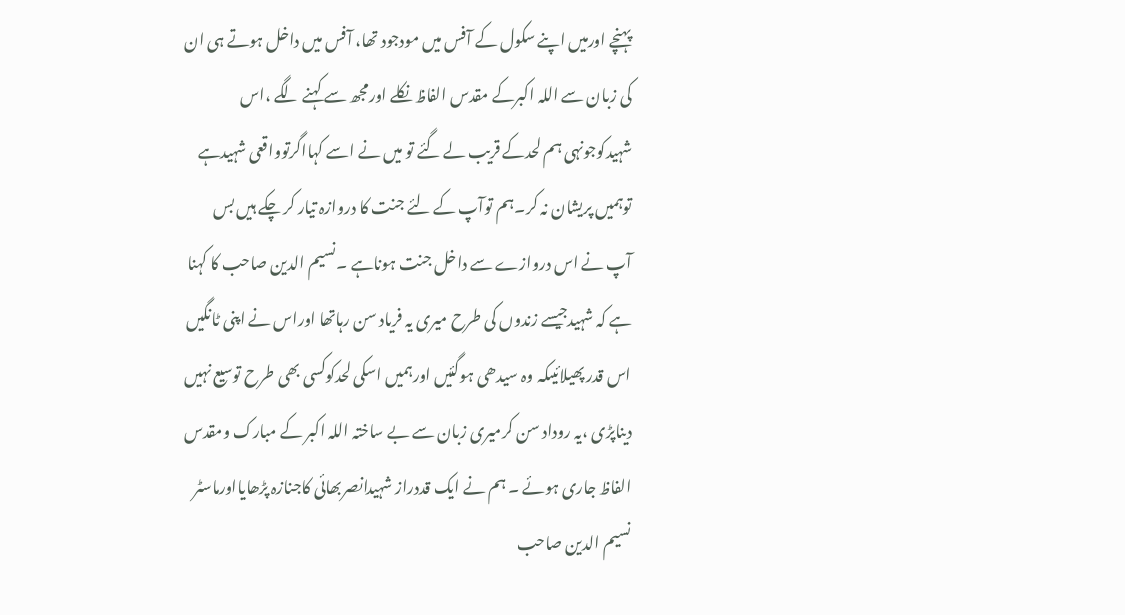پہنچے اورمیں اپنے سکول کے آفس میں مودجود تھا، آفس میں داخل ہوتے ہی ان کی زبان سے اللہ اکبرکے مقدس الفاظ نکلے اورمجھ سے کہنے لگے ،اس شہیدکوجونہی ہم لحدکے قریب لے گئے تو میں نے اسے کہااگرتوواقعی شہیدہے توہمیں پریشان نہ کر۔ہم توآپ کے لئے جنت کا دروازہ تیار کر چکے ہیں بس آپ نے اس دروازے سے داخل جنت ہوناہے ۔نسیم الدین صاحب کا کہنا ہے کہ شہیدجیسے زندوں کی طرح میری یہ فریاد سن رہاتھا اوراس نے اپنی ٹانگیں اس قدر پھیلائیںکہ وہ سیدھی ہوگئیں اورہمیں اسکی لحدکوکسی بھی طرح توسیع نہیں دیناپڑی ،یہ روداد سن کرمیری زبان سے بے ساختہ اللہ اکبر کے مبارک ومقدس الفاظ جاری ہوئے ۔ ہم نے ایک قددراز شہیدانصربھائی کاجنازہ پڑھایااورماسٹر نسیم الدین صاحب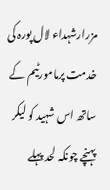مزرارشہداء لال پورہ کی خدمت پرمامورٹیم کے ساتھ اس شہید کو لیکر پہنچے چونکہ لحد پہلے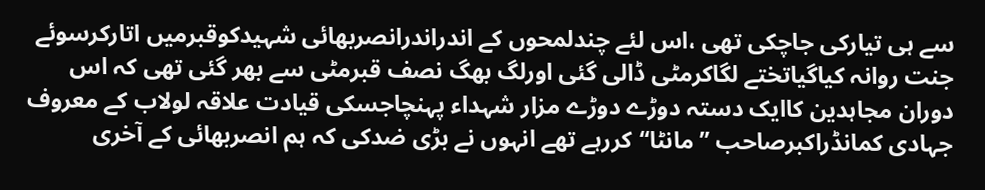سے ہی تیارکی جاچکی تھی ،اس لئے چندلمحوں کے اندراندرانصربھائی شہیدکوقبرمیں اتارکرسوئے جنت روانہ کیاگیاتختے لگاکرمٹی ڈالی گئی اورلگ بھگ نصف قبرمٹی سے بھر گئی تھی کہ اس دوران مجاہدین کاایک دستہ دوڑے دوڑے مزار شہداء پہنچاجسکی قیادت علاقہ لولاب کے معروف جہادی کمانڈراکبرصاحب ’’مانٹا‘‘کررہے تھے انہوں نے بڑی ضدکی کہ ہم انصربھائی کے آخری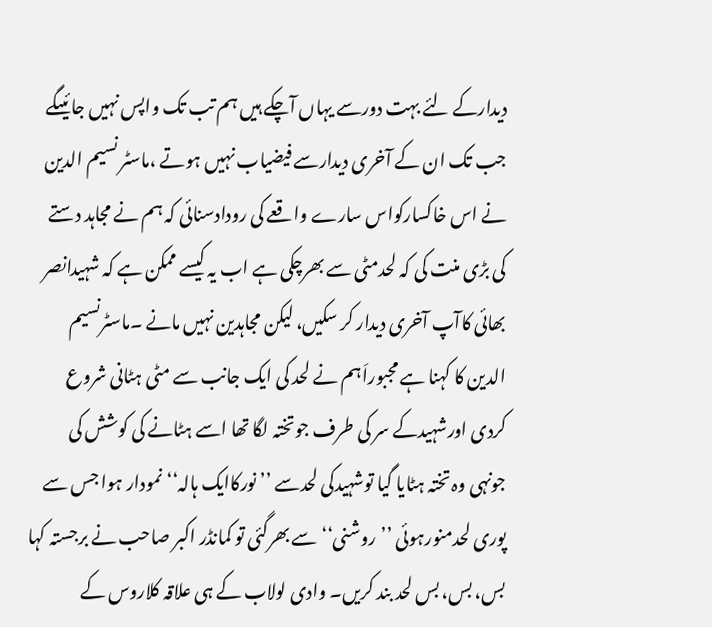دیدارکے لئے بہت دورسے یہاں آچکے ہیں ہم تب تک واپس نہیں جائیںگے جب تک ان کے آخری دیدارسے فیضیاب نہیں ہوتے ،ماسٹر نسیم الدین نے اس خاکسارکواس سارے واقعے کی رودادسنائی کہ ہم نے مجاہد دستے کی بڑی منت کی کہ لحدمٹی سے بھرچکی ہے اب یہ کیسے ممکن ہے کہ شہیدانصر بھائی کاآپ آخری دیدار کر سکیں، لیکن مجاہدین نہیں مانے ۔ماسٹرنسیم الدین کا کہنا ہے مجبوراَہم نے لحد کی ایک جانب سے مٹی ہٹانی شروع کردی اورشہیدکے سر کی طرف جوتختہ لگا تھا اسے ہٹانے کی کوشش کی جونہی وہ تختہ ہٹایا گیا توشہیدکی لحدسے ’’ نورکاایک ہالہ‘‘ نمودار ہوا جس سے پوری لحدمنورہوئی ’’روشنی‘‘سے بھرگئی تو کمانڈر اکبر صاحب نے برجستہ کہا بس، بس، بس لحد بند کریں۔ وادی لولاب کے ہی علاقہ کلاروس کے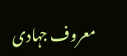معروف جہادی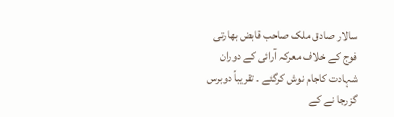سالار صادق ملک صاحب قابض بھارتی فوج کے خلاف معرکہ آرائی کے دوران شہادت کاجام نوش کرگئے ۔ تقریباً دوبرس گزرجا نے کے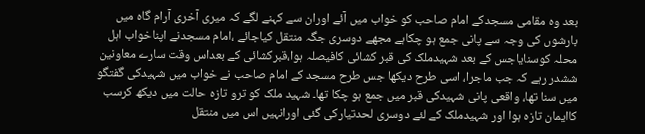بعد وہ مقامی مسجدکے امام صاحب کو خواب میں آئے اوران سے کہنے لگے کہ میری آخری آرام گاہ میں بارشوں کی وجہ سے پانی جمع ہو چکاہے مجھے دوسری جگہ منتقل کیاجائے ،امام مسجدنے اپناخواب اہل محلہ کوسنایاجس کے بعد شہیدملک کی قبر کشائی کافیصلہ ہوا،قبرکشائی کے بعداس وقت سارے معاونین ششدر رہے کہ جب ماجرا، اسی طرح دیکھا جس طرح مسجد کے امام صاحب نے خواب میں شہیدکی گفتگو میں سنا تھا، واقعی پانی شہیدکی قبر میں جمع ہو چکا تھا۔ شہید ملک کو ترو تازہ حالت میں دیکھ کرسب کاایمان تازہ ہوا اور شہیدملک کے لئے دوسری لحدتیارکی گئی اورانہیں اس میں منتقل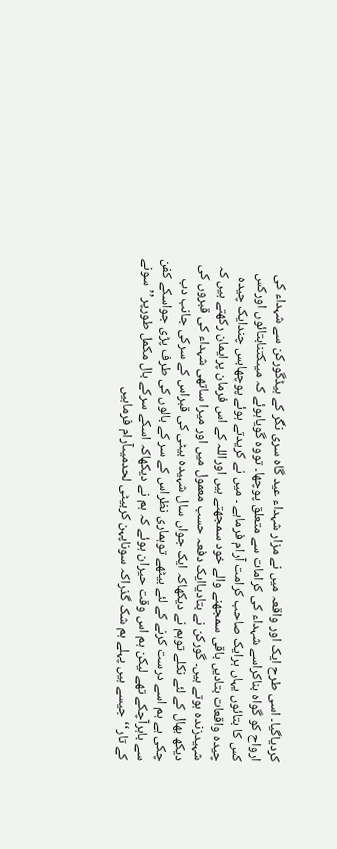کردیاگیا۔ اسی طرح ایک اور واقعہ میں نے مزار شہداء عید گاہ سری نگر کے ہیڈگورکن سے شہداء کی ارواح کو گواہ بناکراسے شہداء کی کرامات سے متعلق پوچھا۔ تووہ گویاہوئے کہ میںکتنابتائوں اورکس کس کا بتائوں یہاں ہرایک صاحب کرامت آرام فرماہے ۔ میں نے کریدتے ہوئے پوچھابس چندایک چیدہ چیدہ واقعات بتادیں باقی سمجھنے والے خود سمجھتے ہیں اوراللہ کے اس فرمان پرایمان رکھتے ہیں کہ شہیدزندہ ہوتے ہیں۔ گورکن نے بتادیاایک دفعہ حسب معمول میں اور میرا ساتھی شہداء کی قبروں کی دیکھ بھال کے لئے نکلے توہم نے دیکھاکہ ایک جواں سال شہیدہ بیٹی کی قبراس کے سرکی جانب دب چکی ہے ہم اسے درست کرنے کے لئے بیٹھے توہماری نظراس کے سر کے بالوں کی طرف پڑی جواسکے کفن سے باہرآچکے تھے لیکن ہم اس وقت حیران ہوئے کہ ہم نے دیکھاکہ اسکے سرکے بال مکمل طورپر’’سونے کے تار‘‘جیسے ہیں پہلے ہم شک گذراکہ سوناپہن کربیٹی لحدمیںآرام فرماہیں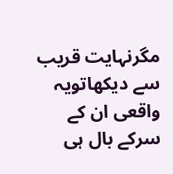مگرنہایت قریب سے دیکھاتویہ واقعی ان کے سرکے بال ہی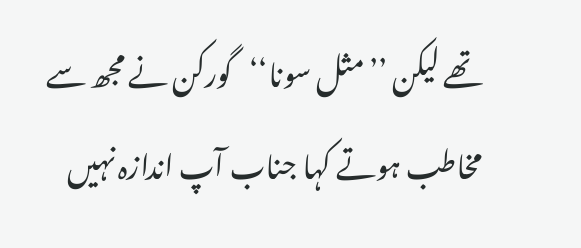تھے لیکن ’’مثل سونا‘‘گورکن نے مجھ سے مخاطب ہوتے کہا جناب آپ اندازہ نہیں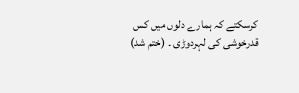کرسکتے کہ ہمارے دلوں میں کس قدرخوشی کی لہردوڑی ۔ (ختم شد)